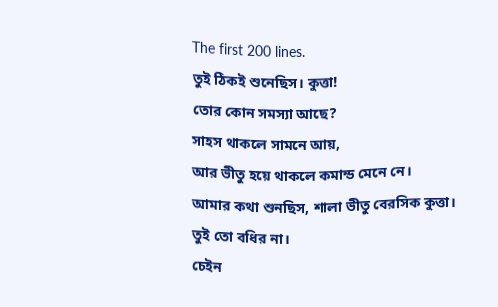The first 200 lines.
তুই ঠিকই শুনেছিস। কুত্তা!
তোর কোন সমস্যা আছে?
সাহস থাকলে সামনে আয়,
আর ভীতু হয়ে থাকলে কমান্ড মেনে নে।
আমার কথা শুনছিস, শালা ভীতু বেরসিক কুত্তা।
তুই তো বধির না।
চেইন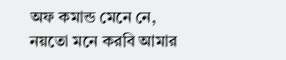অফ কমান্ড মেনে নে,
নয়তো মনে করবি আমার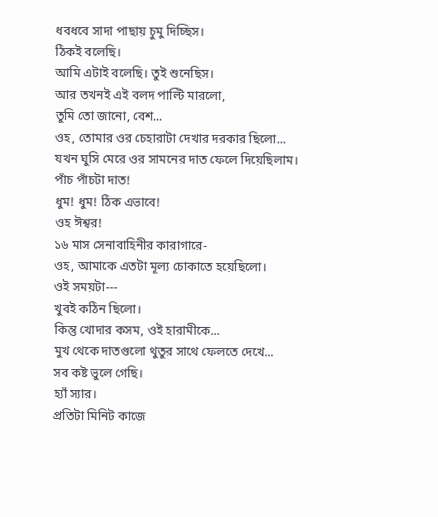ধবধবে সাদা পাছায় চুমু দিচ্ছিস।
ঠিকই বলেছি।
আমি এটাই বলেছি। তুই শুনেছিস।
আর তখনই এই বলদ পাল্টি মারলো,
তুমি তো জানো, বেশ...
ওহ, তোমার ওর চেহারাটা দেখার দরকার ছিলো...
যখন ঘুসি মেরে ওর সামনের দাত ফেলে দিয়েছিলাম।
পাঁচ পাঁচটা দাত!
ধুম! ধুম! ঠিক এভাবে!
ওহ ঈশ্বর!
১৬ মাস সেনাবাহিনীর কারাগারে-
ওহ, আমাকে এতটা মূল্য চোকাতে হয়েছিলো।
ওই সময়টা---
খুবই কঠিন ছিলো।
কিন্তু খোদার কসম, ওই হারামীকে...
মুখ থেকে দাতগুলো থুতুর সাথে ফেলতে দেখে...
সব কষ্ট ভুলে গেছি।
হ্যাঁ স্যার।
প্রতিটা মিনিট কাজে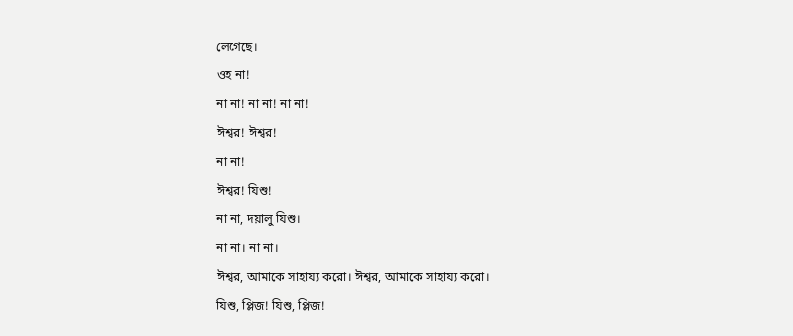লেগেছে।
ওহ না!
না না! না না! না না!
ঈশ্বর! ঈশ্বর!
না না!
ঈশ্বর! যিশু!
না না, দয়ালু যিশু।
না না। না না।
ঈশ্বর, আমাকে সাহায্য করো। ঈশ্বর, আমাকে সাহায্য করো।
যিশু, প্লিজ! যিশু, প্লিজ!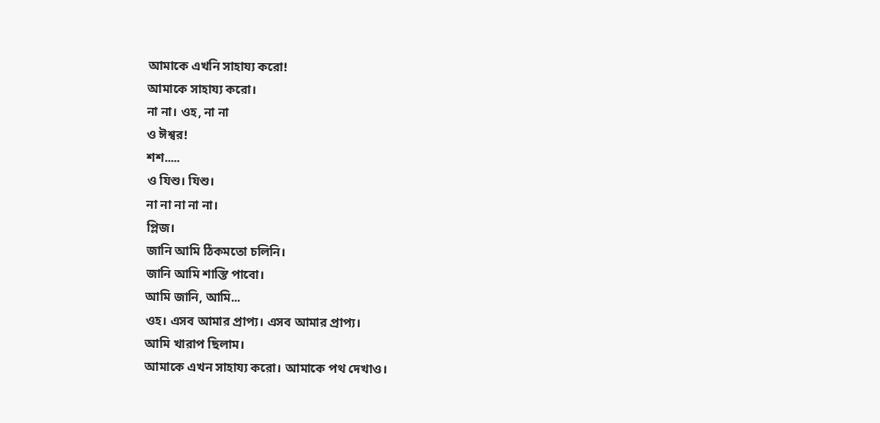আমাকে এখনি সাহায্য করো!
আমাকে সাহায্য করো।
না না। ওহ, না না
ও ঈশ্বর!
শশ.....
ও যিশু। যিশু।
না না না না না।
প্লিজ।
জানি আমি ঠিকমতো চলিনি।
জানি আমি শাস্তি পাবো।
আমি জানি, আমি...
ওহ। এসব আমার প্রাপ্য। এসব আমার প্রাপ্য।
আমি খারাপ ছিলাম।
আমাকে এখন সাহায্য করো। আমাকে পথ দেখাও।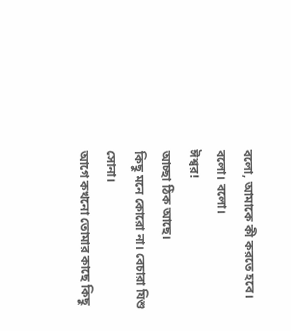বলো, আমাকে কী করতে হবে।
বলো। বলো।
ঈশ্বর!
আচ্ছা ঠিক আছে।
কিছু মনে কোরো না। বেচারা যিশু সোনা।
আগে কখনো তোমার কাছে কিছু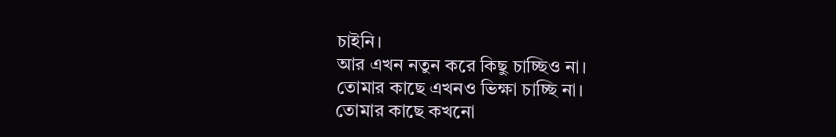চাইনি।
আর এখন নতুন করে কিছু চাচ্ছিও না।
তোমার কাছে এখনও ভিক্ষা চাচ্ছি না।
তোমার কাছে কখনো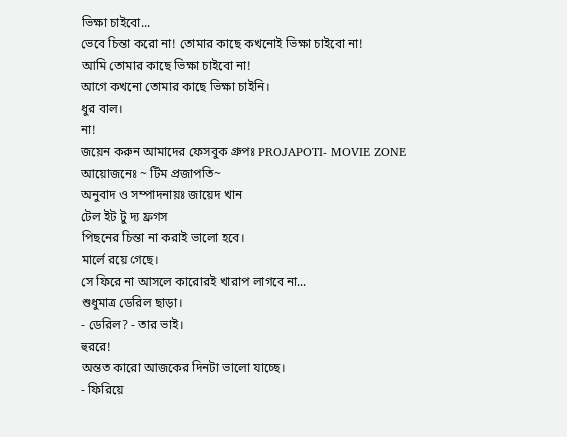ভিক্ষা চাইবো...
ভেবে চিন্তা করো না! তোমার কাছে কখনোই ভিক্ষা চাইবো না!
আমি তোমার কাছে ভিক্ষা চাইবো না!
আগে কখনো তোমার কাছে ভিক্ষা চাইনি।
ধুর বাল।
না!
জয়েন করুন আমাদের ফেসবুক গ্রুপঃ PROJAPOTI- MOVIE ZONE
আয়োজনেঃ ~ টিম প্রজাপতি~
অনুবাদ ও সম্পাদনায়ঃ জায়েদ খান
টেল ইট টু দ্য ফ্রগস
পিছনের চিন্তা না করাই ভালো হবে।
মার্লে রয়ে গেছে।
সে ফিরে না আসলে কারোরই খারাপ লাগবে না...
শুধুমাত্র ডেরিল ছাড়া।
- ডেরিল? - তার ভাই।
হুররে!
অন্তত কারো আজকের দিনটা ভালো যাচ্ছে।
- ফিরিয়ে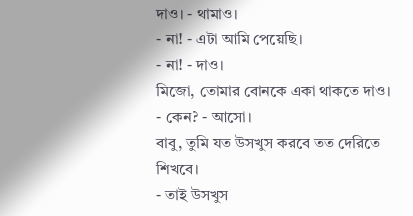দাও। - থামাও।
- না! - এটা আমি পেয়েছি।
- না! - দাও।
মিজো, তোমার বোনকে একা থাকতে দাও।
- কেন? - আসো।
বাবু, তুমি যত উসখুস করবে তত দেরিতে শিখবে।
- তাই উসখুস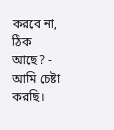করবে না, ঠিক আছে? - আমি চেষ্টা করছি।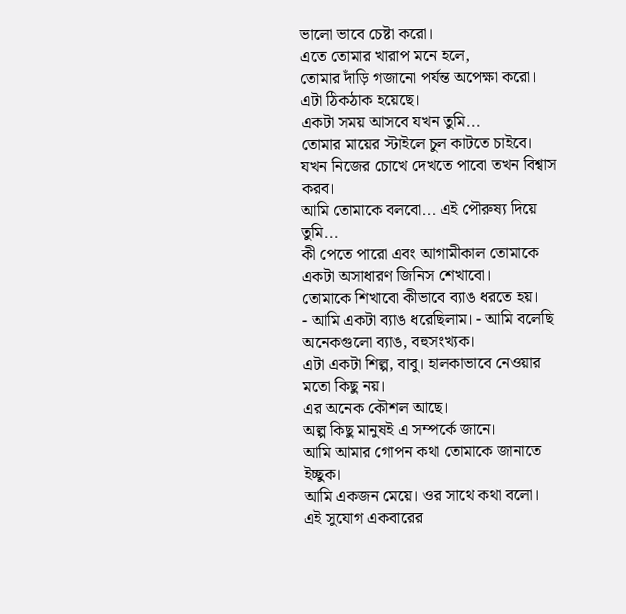ভালো ভাবে চেষ্টা করো।
এতে তোমার খারাপ মনে হলে,
তোমার দাঁড়ি গজানো পর্যন্ত অপেক্ষা করো।
এটা ঠিকঠাক হয়েছে।
একটা সময় আসবে যখন তুমি...
তোমার মায়ের স্টাইলে চুল কাটতে চাইবে।
যখন নিজের চোখে দেখতে পাবো তখন বিশ্বাস করব।
আমি তোমাকে বলবো... এই পৌরুষ্য দিয়ে তুমি...
কী পেতে পারো এবং আগামীকাল তোমাকে একটা অসাধারণ জিনিস শেখাবো।
তোমাকে শিখাবো কীভাবে ব্যাঙ ধরতে হয়।
- আমি একটা ব্যাঙ ধরেছিলাম। - আমি বলেছি অনেকগুলো ব্যাঙ, বহুসংখ্যক।
এটা একটা শিল্প, বাবু। হালকাভাবে নেওয়ার মতো কিছু নয়।
এর অনেক কৌশল আছে।
অল্প কিছু মানুষই এ সম্পর্কে জানে।
আমি আমার গোপন কথা তোমাকে জানাতে ইচ্ছুক।
আমি একজন মেয়ে। ওর সাথে কথা বলো।
এই সুযোগ একবারের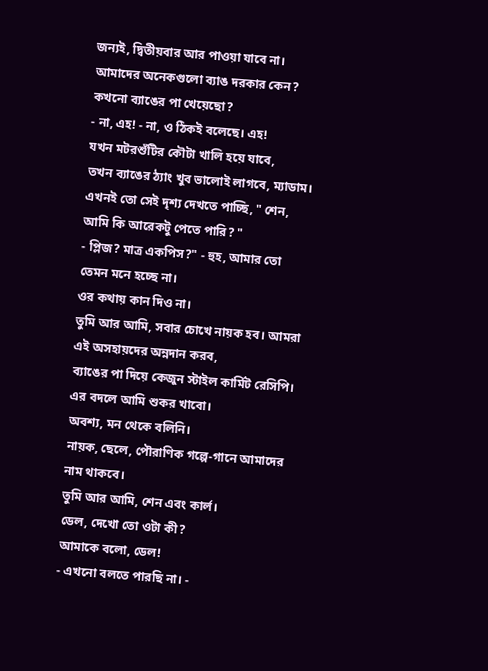জন্যই, দ্বিতীয়বার আর পাওয়া যাবে না।
আমাদের অনেকগুলো ব্যাঙ দরকার কেন?
কখনো ব্যাঙের পা খেয়েছো?
- না, এহ! - না, ও ঠিকই বলেছে। এহ!
যখন মটরশুঁটির কৌটা খালি হয়ে যাবে,
তখন ব্যাঙের ঠ্যাং খুব ভালোই লাগবে, ম্যাডাম।
এখনই তো সেই দৃশ্য দেখতে পাচ্ছি, " শেন, আমি কি আরেকটু পেতে পারি? "
- প্লিজ? মাত্র একপিস?" - হুহ, আমার তো তেমন মনে হচ্ছে না।
ওর কথায় কান দিও না।
তুমি আর আমি, সবার চোখে নায়ক হব। আমরা এই অসহায়দের অন্নদান করব,
ব্যাঙের পা দিয়ে কেজুন স্টাইল কার্মিট রেসিপি।
এর বদলে আমি শুকর খাবো।
অবশ্য, মন থেকে বলিনি।
নায়ক, ছেলে, পৌরাণিক গল্পে-গানে আমাদের নাম থাকবে।
তুমি আর আমি, শেন এবং কার্ল।
ডেল, দেখো তো ওটা কী?
আমাকে বলো, ডেল!
- এখনো বলতে পারছি না। -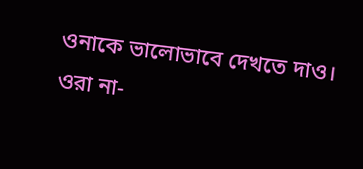ওনাকে ভালোভাবে দেখতে দাও।
ওরা না-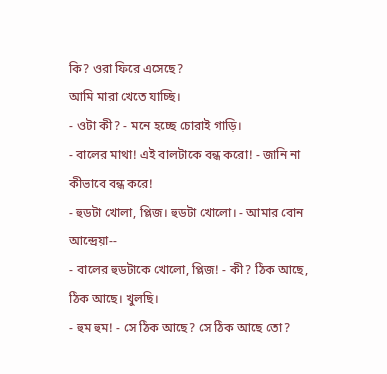কি? ওরা ফিরে এসেছে?
আমি মারা খেতে যাচ্ছি।
- ওটা কী? - মনে হচ্ছে চোরাই গাড়ি।
- বালের মাথা! এই বালটাকে বন্ধ করো! - জানি না কীভাবে বন্ধ করে!
- হুডটা খোলা, প্লিজ। হুডটা খোলো। - আমার বোন আন্দ্রেয়া--
- বালের হুডটাকে খোলো, প্লিজ! - কী? ঠিক আছে, ঠিক আছে। খুলছি।
- হুম হুম! - সে ঠিক আছে? সে ঠিক আছে তো?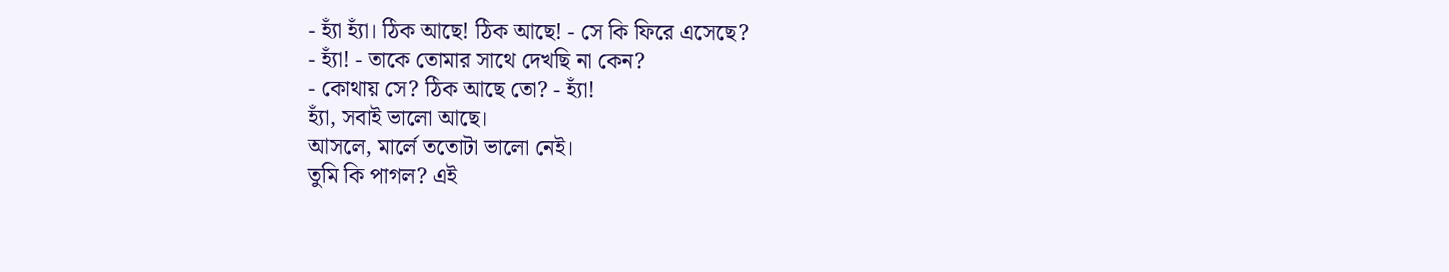- হ্যাঁ হ্যাঁ। ঠিক আছে! ঠিক আছে! - সে কি ফিরে এসেছে?
- হ্যাঁ! - তাকে তোমার সাথে দেখছি না কেন?
- কোথায় সে? ঠিক আছে তো? - হ্যাঁ!
হ্যাঁ, সবাই ভালো আছে।
আসলে, মার্লে ততোটা ভালো নেই।
তুমি কি পাগল? এই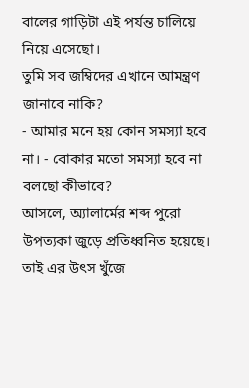বালের গাড়িটা এই পর্যন্ত চালিয়ে নিয়ে এসেছো।
তুমি সব জম্বিদের এখানে আমন্ত্রণ জানাবে নাকি?
- আমার মনে হয় কোন সমস্যা হবে না। - বোকার মতো সমস্যা হবে না বলছো কীভাবে?
আসলে, অ্যালার্মের শব্দ পুরো উপত্যকা জুড়ে প্রতিধ্বনিত হয়েছে।
তাই এর উৎস খুঁজে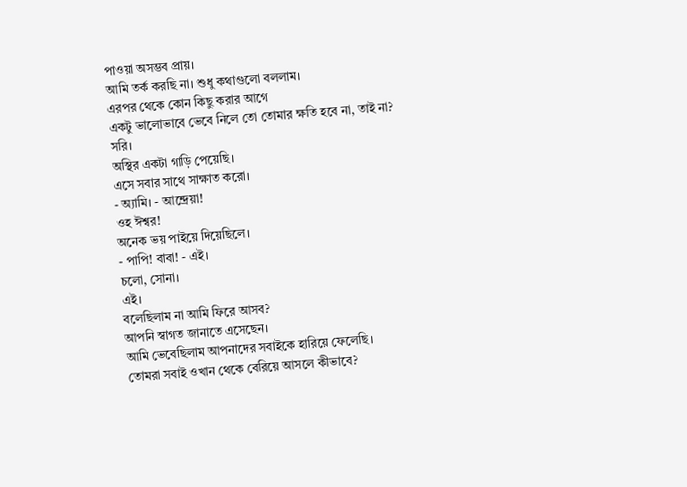পাওয়া অসম্ভব প্রায়।
আমি তর্ক করছি না। শুধু কথাগুলো বললাম।
এরপর থেকে কোন কিছু করার আগে
একটু ভালোভাবে ভেবে নিলে তো তোমার ক্ষতি হবে না, তাই না?
সরি।
অস্থির একটা গাড়ি পেয়েছি।
এসে সবার সাথে সাক্ষাত করো।
- অ্যামি। - আন্দ্রেয়া!
ওহ ঈশ্বর!
অনেক ভয় পাইয়ে দিয়েছিলে।
- পাপি! বাবা! - এই।
চলো, সোনা।
এই।
বলেছিলাম না আমি ফিরে আসব?
আপনি স্বাগত জানাতে এসেছেন।
আমি ভেবেছিলাম আপনাদের সবাইকে হারিয়ে ফেলেছি।
তোমরা সবাই ওখান থেকে বেরিয়ে আসলে কীভাবে?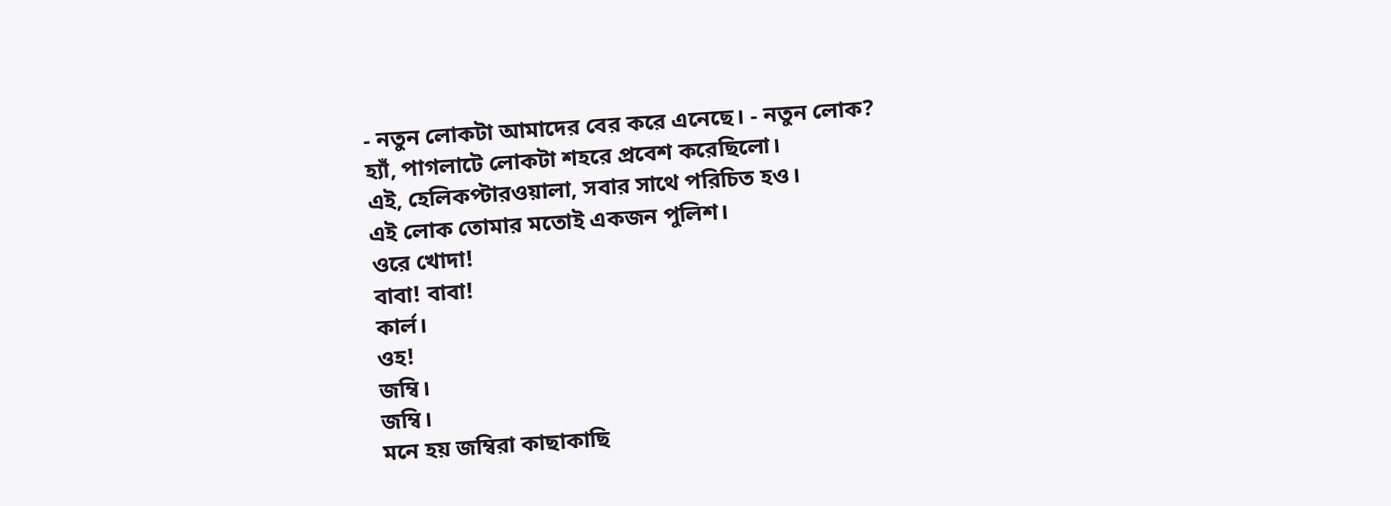- নতুন লোকটা আমাদের বের করে এনেছে। - নতুন লোক?
হ্যাঁ, পাগলাটে লোকটা শহরে প্রবেশ করেছিলো।
এই, হেলিকপ্টারওয়ালা, সবার সাথে পরিচিত হও।
এই লোক তোমার মতোই একজন পুলিশ।
ওরে খোদা!
বাবা! বাবা!
কার্ল।
ওহ!
জম্বি।
জম্বি।
মনে হয় জম্বিরা কাছাকাছি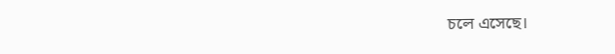চলে এসেছে।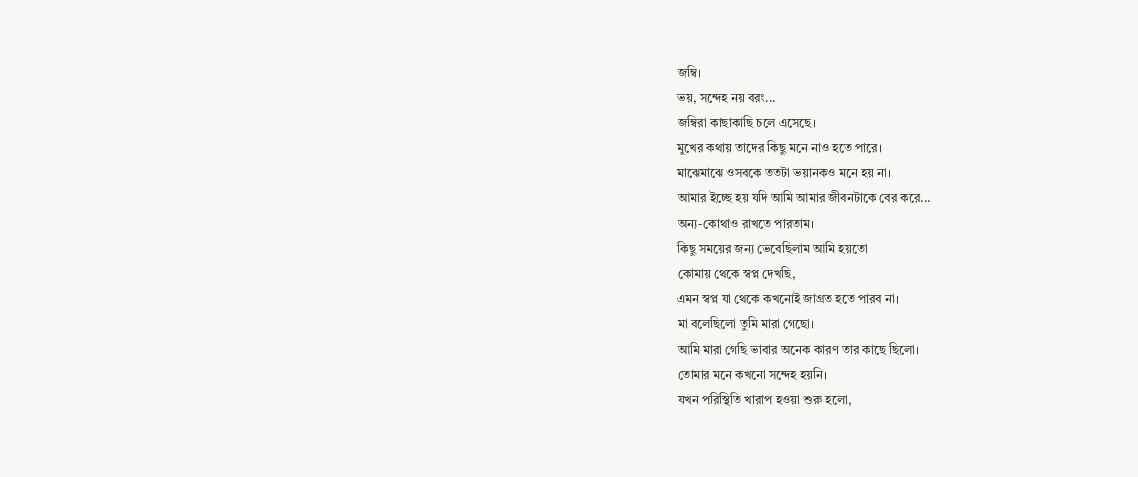জম্বি।
ভয়, সন্দেহ নয় বরং...
জম্বিরা কাছাকাছি চলে এসেছে।
মুখের কথায় তাদের কিছু মনে নাও হতে পারে।
মাঝেমাঝে ওসবকে ততটা ভয়ানকও মনে হয় না।
আমার ইচ্ছে হয় যদি আমি আমার জীবনটাকে বের করে...
অন্য-কোথাও রাখতে পারতাম।
কিছু সময়ের জন্য ভেবেছিলাম আমি হয়তো
কোমায় থেকে স্বপ্ন দেখছি,
এমন স্বপ্ন যা থেকে কখনোই জাগ্রত হতে পারব না।
মা বলেছিলো তুমি মারা গেছো।
আমি মারা গেছি ভাবার অনেক কারণ তার কাছে ছিলো।
তোমার মনে কখনো সন্দেহ হয়নি।
যখন পরিস্থিতি খারাপ হওয়া শুরু হলো,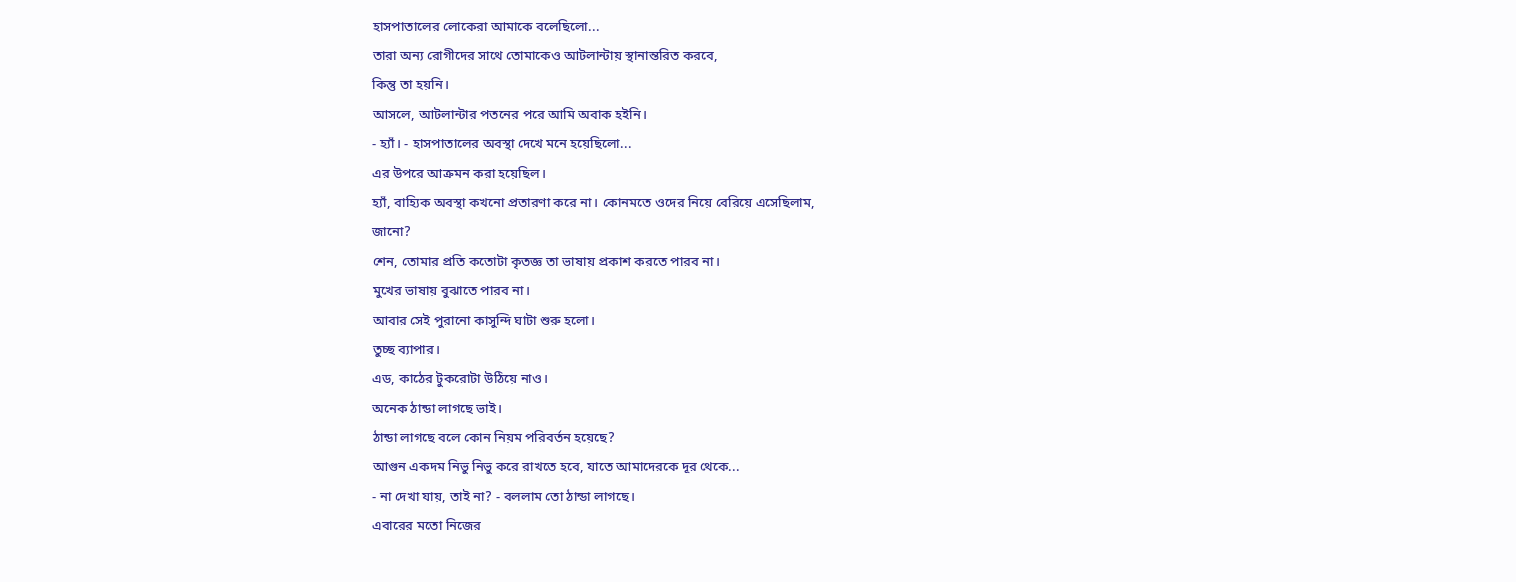হাসপাতালের লোকেরা আমাকে বলেছিলো...
তারা অন্য রোগীদের সাথে তোমাকেও আটলান্টায় স্থানান্তরিত করবে,
কিন্তু তা হয়নি।
আসলে, আটলান্টার পতনের পরে আমি অবাক হইনি।
- হ্যাঁ। - হাসপাতালের অবস্থা দেখে মনে হয়েছিলো...
এর উপরে আক্রমন করা হয়েছিল।
হ্যাঁ, বাহ্যিক অবস্থা কখনো প্রতারণা করে না। কোনমতে ওদের নিয়ে বেরিয়ে এসেছিলাম,
জানো?
শেন, তোমার প্রতি কতোটা কৃতজ্ঞ তা ভাষায় প্রকাশ করতে পারব না।
মুখের ভাষায় বুঝাতে পারব না।
আবার সেই পুরানো কাসুন্দি ঘাটা শুরু হলো।
তুচ্ছ ব্যাপার।
এড, কাঠের টুকরোটা উঠিয়ে নাও।
অনেক ঠান্ডা লাগছে ভাই।
ঠান্ডা লাগছে বলে কোন নিয়ম পরিবর্তন হয়েছে?
আগুন একদম নিভু নিভু করে রাখতে হবে, যাতে আমাদেরকে দূর থেকে...
- না দেখা যায়, তাই না? - বললাম তো ঠান্ডা লাগছে।
এবারের মতো নিজের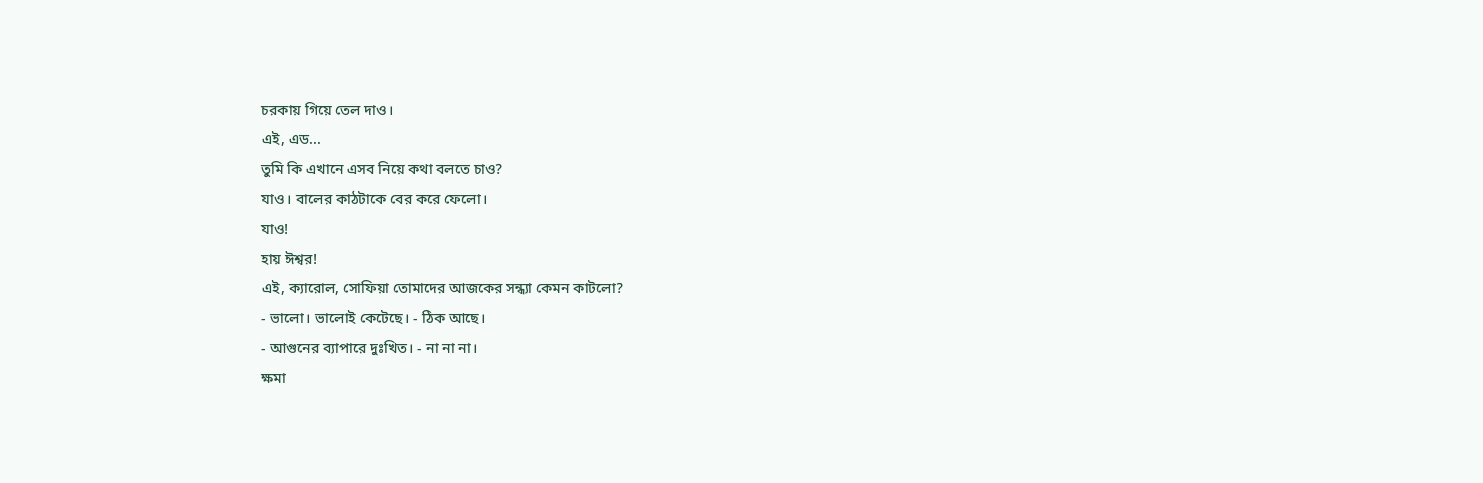চরকায় গিয়ে তেল দাও।
এই, এড...
তুমি কি এখানে এসব নিয়ে কথা বলতে চাও?
যাও। বালের কাঠটাকে বের করে ফেলো।
যাও!
হায় ঈশ্বর!
এই, ক্যারোল, সোফিয়া তোমাদের আজকের সন্ধ্যা কেমন কাটলো?
- ভালো। ভালোই কেটেছে। - ঠিক আছে।
- আগুনের ব্যাপারে দুঃখিত। - না না না।
ক্ষমা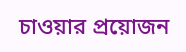চাওয়ার প্রয়োজন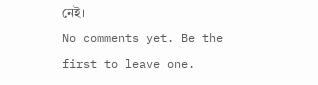নেই।
No comments yet. Be the first to leave one.